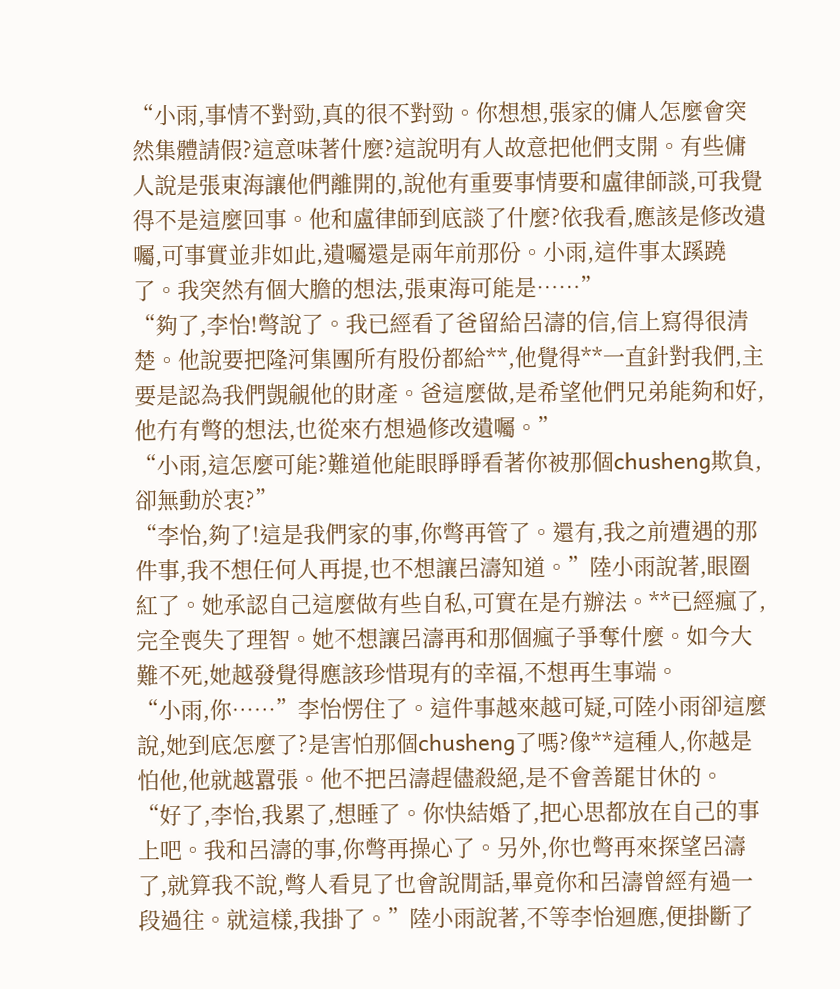“小雨,事情不對勁,真的很不對勁。你想想,張家的傭人怎麼會突然集體請假?這意味著什麼?這說明有人故意把他們支開。有些傭人說是張東海讓他們離開的,說他有重要事情要和盧律師談,可我覺得不是這麼回事。他和盧律師到底談了什麼?依我看,應該是修改遺囑,可事實並非如此,遺囑還是兩年前那份。小雨,這件事太蹊蹺了。我突然有個大膽的想法,張東海可能是……”
“夠了,李怡!彆說了。我已經看了爸留給呂濤的信,信上寫得很清楚。他說要把隆河集團所有股份都給**,他覺得**一直針對我們,主要是認為我們覬覦他的財產。爸這麼做,是希望他們兄弟能夠和好,他冇有彆的想法,也從來冇想過修改遺囑。”
“小雨,這怎麼可能?難道他能眼睜睜看著你被那個chusheng欺負,卻無動於衷?”
“李怡,夠了!這是我們家的事,你彆再管了。還有,我之前遭遇的那件事,我不想任何人再提,也不想讓呂濤知道。”陸小雨說著,眼圈紅了。她承認自己這麼做有些自私,可實在是冇辦法。**已經瘋了,完全喪失了理智。她不想讓呂濤再和那個瘋子爭奪什麼。如今大難不死,她越發覺得應該珍惜現有的幸福,不想再生事端。
“小雨,你……”李怡愣住了。這件事越來越可疑,可陸小雨卻這麼說,她到底怎麼了?是害怕那個chusheng了嗎?像**這種人,你越是怕他,他就越囂張。他不把呂濤趕儘殺絕,是不會善罷甘休的。
“好了,李怡,我累了,想睡了。你快結婚了,把心思都放在自己的事上吧。我和呂濤的事,你彆再操心了。另外,你也彆再來探望呂濤了,就算我不說,彆人看見了也會說閒話,畢竟你和呂濤曾經有過一段過往。就這樣,我掛了。”陸小雨說著,不等李怡迴應,便掛斷了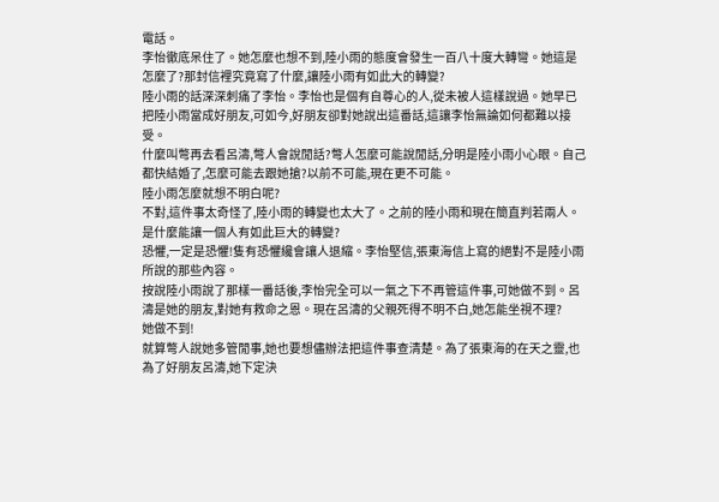電話。
李怡徹底呆住了。她怎麼也想不到,陸小雨的態度會發生一百八十度大轉彎。她這是怎麼了?那封信裡究竟寫了什麼,讓陸小雨有如此大的轉變?
陸小雨的話深深刺痛了李怡。李怡也是個有自尊心的人,從未被人這樣說過。她早已把陸小雨當成好朋友,可如今,好朋友卻對她說出這番話,這讓李怡無論如何都難以接受。
什麼叫彆再去看呂濤,彆人會說閒話?彆人怎麼可能說閒話,分明是陸小雨小心眼。自己都快結婚了,怎麼可能去跟她搶?以前不可能,現在更不可能。
陸小雨怎麼就想不明白呢?
不對,這件事太奇怪了,陸小雨的轉變也太大了。之前的陸小雨和現在簡直判若兩人。是什麼能讓一個人有如此巨大的轉變?
恐懼,一定是恐懼!隻有恐懼纔會讓人退縮。李怡堅信,張東海信上寫的絕對不是陸小雨所說的那些內容。
按說陸小雨說了那樣一番話後,李怡完全可以一氣之下不再管這件事,可她做不到。呂濤是她的朋友,對她有救命之恩。現在呂濤的父親死得不明不白,她怎能坐視不理?
她做不到!
就算彆人說她多管閒事,她也要想儘辦法把這件事查清楚。為了張東海的在天之靈,也為了好朋友呂濤,她下定決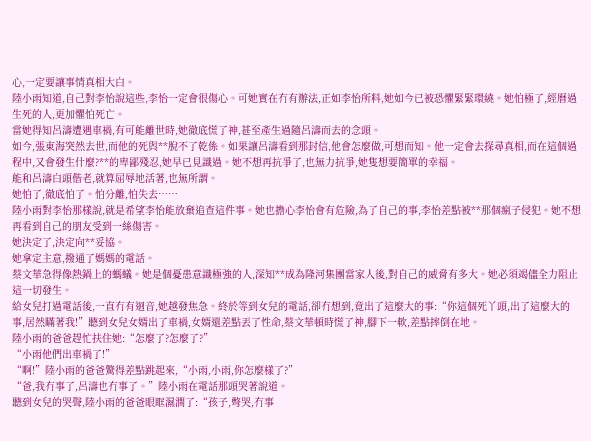心,一定要讓事情真相大白。
陸小雨知道,自己對李怡說這些,李怡一定會很傷心。可她實在冇有辦法,正如李怡所料,她如今已被恐懼緊緊環繞。她怕極了,經曆過生死的人,更加懼怕死亡。
當她得知呂濤遭遇車禍,有可能離世時,她徹底慌了神,甚至產生過隨呂濤而去的念頭。
如今,張東海突然去世,而他的死與**脫不了乾係。如果讓呂濤看到那封信,他會怎麼做,可想而知。他一定會去探尋真相,而在這個過程中,又會發生什麼?**的卑鄙殘忍,她早已見識過。她不想再抗爭了,也無力抗爭,她隻想要簡單的幸福。
能和呂濤白頭偕老,就算屈辱地活著,也無所謂。
她怕了,徹底怕了。怕分離,怕失去……
陸小雨對李怡那樣說,就是希望李怡能放棄追查這件事。她也擔心李怡會有危險,為了自己的事,李怡差點被**那個瘋子侵犯。她不想再看到自己的朋友受到一絲傷害。
她決定了,決定向**妥協。
她拿定主意,撥通了媽媽的電話。
蔡文華急得像熱鍋上的螞蟻。她是個憂患意識極強的人,深知**成為隆河集團當家人後,對自己的威脅有多大。她必須竭儘全力阻止這一切發生。
給女兒打過電話後,一直冇有迴音,她越發焦急。終於等到女兒的電話,卻冇想到,竟出了這麼大的事:“你這個死丫頭,出了這麼大的事,居然瞞著我!”聽到女兒女婿出了車禍,女婿還差點丟了性命,蔡文華頓時慌了神,腳下一軟,差點摔倒在地。
陸小雨的爸爸趕忙扶住她:“怎麼了?怎麼了?”
“小雨他們出車禍了!”
“啊!”陸小雨的爸爸驚得差點跳起來,“小雨,小雨,你怎麼樣了?”
“爸,我冇事了,呂濤也冇事了。”陸小雨在電話那頭哭著說道。
聽到女兒的哭聲,陸小雨的爸爸眼眶濕潤了:“孩子,彆哭,冇事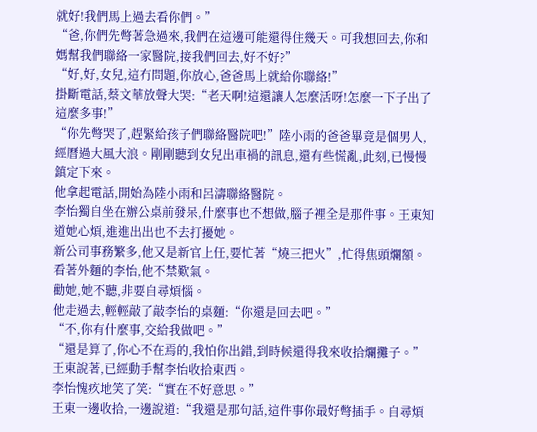就好!我們馬上過去看你們。”
“爸,你們先彆著急過來,我們在這邊可能還得住幾天。可我想回去,你和媽幫我們聯絡一家醫院,接我們回去,好不好?”
“好,好,女兒,這冇問題,你放心,爸爸馬上就給你聯絡!”
掛斷電話,蔡文華放聲大哭:“老天啊!這還讓人怎麼活呀!怎麼一下子出了這麼多事!”
“你先彆哭了,趕緊給孩子們聯絡醫院吧!”陸小雨的爸爸畢竟是個男人,經曆過大風大浪。剛剛聽到女兒出車禍的訊息,還有些慌亂,此刻,已慢慢鎮定下來。
他拿起電話,開始為陸小雨和呂濤聯絡醫院。
李怡獨自坐在辦公桌前發呆,什麼事也不想做,腦子裡全是那件事。王東知道她心煩,進進出出也不去打擾她。
新公司事務繁多,他又是新官上任,要忙著“燒三把火”,忙得焦頭爛額。看著外麵的李怡,他不禁歎氣。
勸她,她不聽,非要自尋煩惱。
他走過去,輕輕敲了敲李怡的桌麵:“你還是回去吧。”
“不,你有什麼事,交給我做吧。”
“還是算了,你心不在焉的,我怕你出錯,到時候還得我來收拾爛攤子。”王東說著,已經動手幫李怡收拾東西。
李怡愧疚地笑了笑:“實在不好意思。”
王東一邊收拾,一邊說道:“我還是那句話,這件事你最好彆插手。自尋煩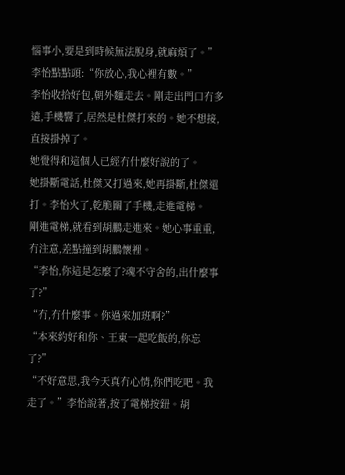惱事小,要是到時候無法脫身,就麻煩了。”
李怡點點頭:“你放心,我心裡有數。”
李怡收拾好包,朝外麵走去。剛走出門口冇多遠,手機響了,居然是杜傑打來的。她不想接,直接掛掉了。
她覺得和這個人已經冇什麼好說的了。
她掛斷電話,杜傑又打過來,她再掛斷,杜傑還打。李怡火了,乾脆關了手機,走進電梯。
剛進電梯,就看到胡鵬走進來。她心事重重,冇注意,差點撞到胡鵬懷裡。
“李怡,你這是怎麼了?魂不守舍的,出什麼事了?”
“冇,冇什麼事。你過來加班啊?”
“本來約好和你、王東一起吃飯的,你忘了?”
“不好意思,我今天真冇心情,你們吃吧。我走了。”李怡說著,按了電梯按鈕。胡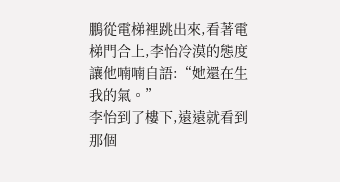鵬從電梯裡跳出來,看著電梯門合上,李怡冷漠的態度讓他喃喃自語:“她還在生我的氣。”
李怡到了樓下,遠遠就看到那個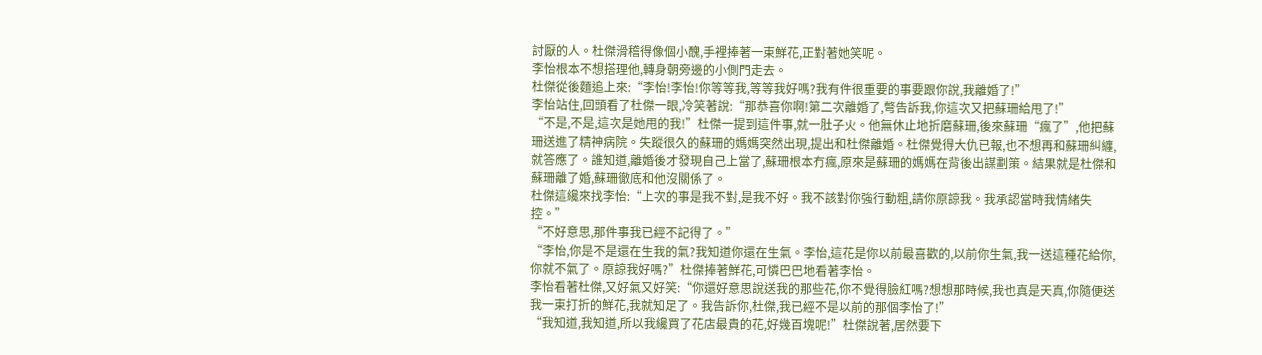討厭的人。杜傑滑稽得像個小醜,手裡捧著一束鮮花,正對著她笑呢。
李怡根本不想搭理他,轉身朝旁邊的小側門走去。
杜傑從後麵追上來:“李怡!李怡!你等等我,等等我好嗎?我有件很重要的事要跟你說,我離婚了!”
李怡站住,回頭看了杜傑一眼,冷笑著說:“那恭喜你啊!第二次離婚了,彆告訴我,你這次又把蘇珊給甩了!”
“不是,不是,這次是她甩的我!”杜傑一提到這件事,就一肚子火。他無休止地折磨蘇珊,後來蘇珊“瘋了”,他把蘇珊送進了精神病院。失蹤很久的蘇珊的媽媽突然出現,提出和杜傑離婚。杜傑覺得大仇已報,也不想再和蘇珊糾纏,就答應了。誰知道,離婚後才發現自己上當了,蘇珊根本冇瘋,原來是蘇珊的媽媽在背後出謀劃策。結果就是杜傑和蘇珊離了婚,蘇珊徹底和他沒關係了。
杜傑這纔來找李怡:“上次的事是我不對,是我不好。我不該對你強行動粗,請你原諒我。我承認當時我情緒失控。”
“不好意思,那件事我已經不記得了。”
“李怡,你是不是還在生我的氣?我知道你還在生氣。李怡,這花是你以前最喜歡的,以前你生氣,我一送這種花給你,你就不氣了。原諒我好嗎?”杜傑捧著鮮花,可憐巴巴地看著李怡。
李怡看著杜傑,又好氣又好笑:“你還好意思說送我的那些花,你不覺得臉紅嗎?想想那時候,我也真是天真,你隨便送我一束打折的鮮花,我就知足了。我告訴你,杜傑,我已經不是以前的那個李怡了!”
“我知道,我知道,所以我纔買了花店最貴的花,好幾百塊呢!”杜傑說著,居然要下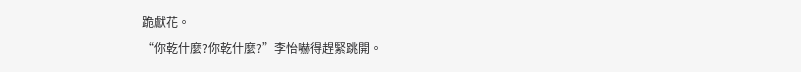跪獻花。
“你乾什麼?你乾什麼?”李怡嚇得趕緊跳開。